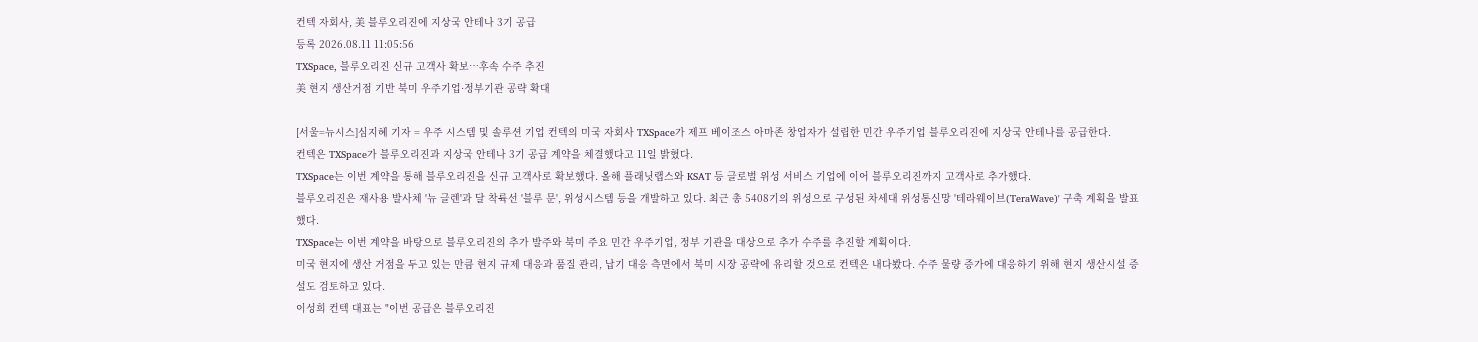컨텍 자회사, 美 블루오리진에 지상국 안테나 3기 공급
등록 2026.08.11 11:05:56
TXSpace, 블루오리진 신규 고객사 확보…후속 수주 추진
美 현지 생산거점 기반 북미 우주기업·정부기관 공략 확대

[서울=뉴시스]심지혜 기자 = 우주 시스템 및 솔루션 기업 컨텍의 미국 자회사 TXSpace가 제프 베이조스 아마존 창업자가 설립한 민간 우주기업 블루오리진에 지상국 안테나를 공급한다.
컨텍은 TXSpace가 블루오리진과 지상국 안테나 3기 공급 계약을 체결했다고 11일 밝혔다.
TXSpace는 이번 계약을 통해 블루오리진을 신규 고객사로 확보했다. 올해 플래닛랩스와 KSAT 등 글로벌 위성 서비스 기업에 이어 블루오리진까지 고객사로 추가했다.
블루오리진은 재사용 발사체 '뉴 글렌'과 달 착륙선 '블루 문', 위성시스템 등을 개발하고 있다. 최근 총 5408기의 위성으로 구성된 차세대 위성통신망 '테라웨이브(TeraWave)' 구축 계획을 발표했다.
TXSpace는 이번 계약을 바탕으로 블루오리진의 추가 발주와 북미 주요 민간 우주기업, 정부 기관을 대상으로 추가 수주를 추진할 계획이다.
미국 현지에 생산 거점을 두고 있는 만큼 현지 규제 대응과 품질 관리, 납기 대응 측면에서 북미 시장 공략에 유리할 것으로 컨텍은 내다봤다. 수주 물량 증가에 대응하기 위해 현지 생산시설 증설도 검토하고 있다.
이성희 컨텍 대표는 "이번 공급은 블루오리진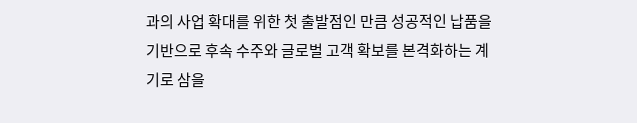과의 사업 확대를 위한 첫 출발점인 만큼 성공적인 납품을 기반으로 후속 수주와 글로벌 고객 확보를 본격화하는 계기로 삼을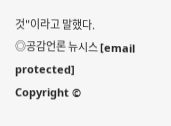것"이라고 말했다.
◎공감언론 뉴시스 [email protected]
Copyright ©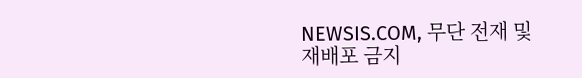NEWSIS.COM, 무단 전재 및 재배포 금지